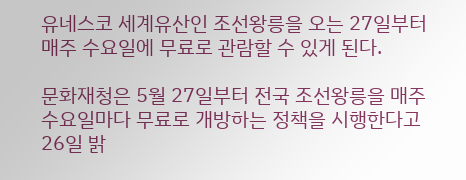유네스코 세계유산인 조선왕릉을 오는 27일부터 매주 수요일에 무료로 관람할 수 있게 된다.

문화재청은 5월 27일부터 전국 조선왕릉을 매주 수요일마다 무료로 개방하는 정책을 시행한다고 26일 밝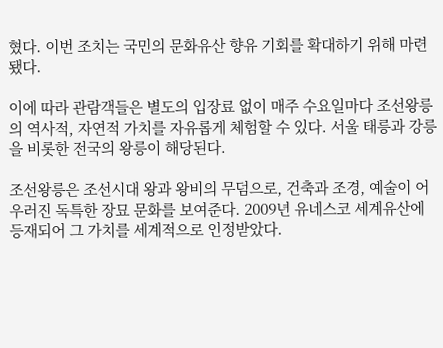혔다. 이번 조치는 국민의 문화유산 향유 기회를 확대하기 위해 마련됐다.

이에 따라 관람객들은 별도의 입장료 없이 매주 수요일마다 조선왕릉의 역사적, 자연적 가치를 자유롭게 체험할 수 있다. 서울 태릉과 강릉을 비롯한 전국의 왕릉이 해당된다.

조선왕릉은 조선시대 왕과 왕비의 무덤으로, 건축과 조경, 예술이 어우러진 독특한 장묘 문화를 보여준다. 2009년 유네스코 세계유산에 등재되어 그 가치를 세계적으로 인정받았다.